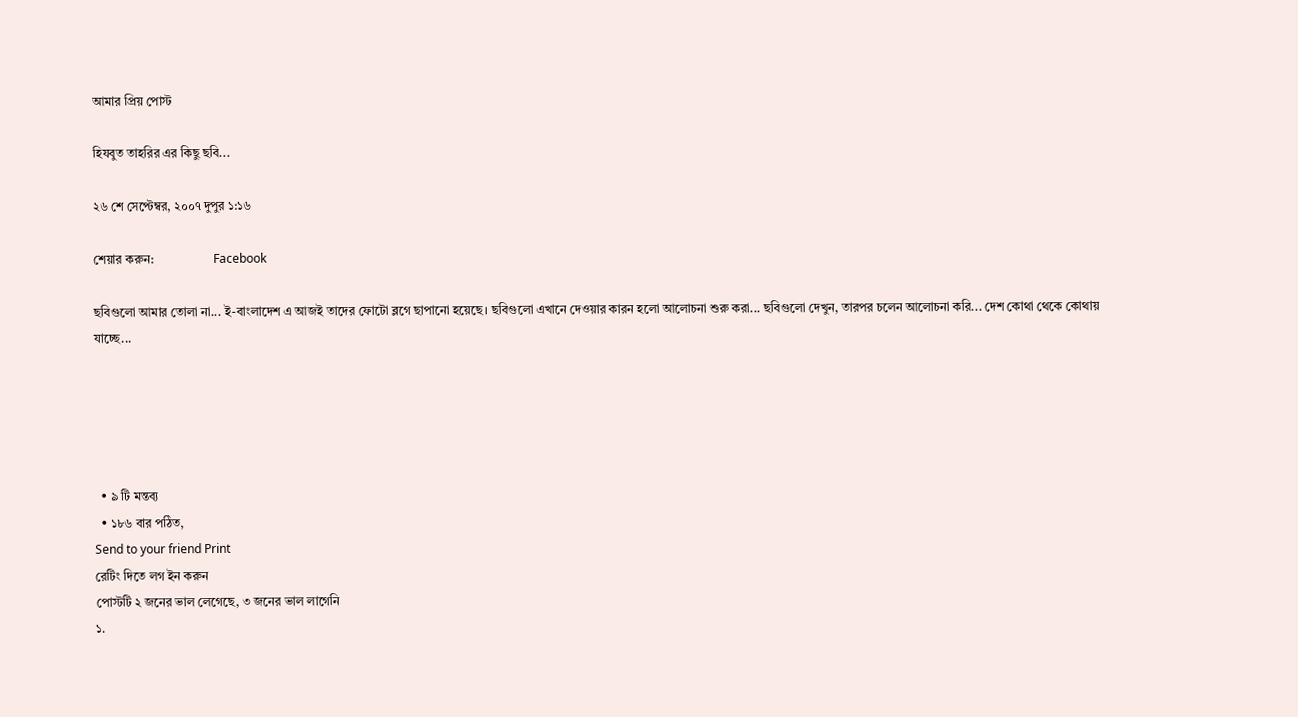আমার প্রিয় পোস্ট

হিযবুত তাহরির এর কিছু ছবি...

২৬ শে সেপ্টেম্বর, ২০০৭ দুপুর ১:১৬

শেয়ার করুন:                   Facebook

ছবিগুলো আমার তোলা না... ই-বাংলাদেশ এ আজই তাদের ফোটো ব্লগে ছাপানো হয়েছে। ছবিগুলো এখানে দেওয়ার কারন হলো আলোচনা শুরু করা... ছবিগুলো দেখুন, তারপর চলেন আলোচনা করি... দেশ কোথা থেকে কোথায় যাচ্ছে...





  • ৯ টি মন্তব্য
  • ১৮৬ বার পঠিত,
Send to your friend Print
রেটিং দিতে লগ ইন করুন
পোস্টটি ২ জনের ভাল লেগেছে, ৩ জনের ভাল লাগেনি
১.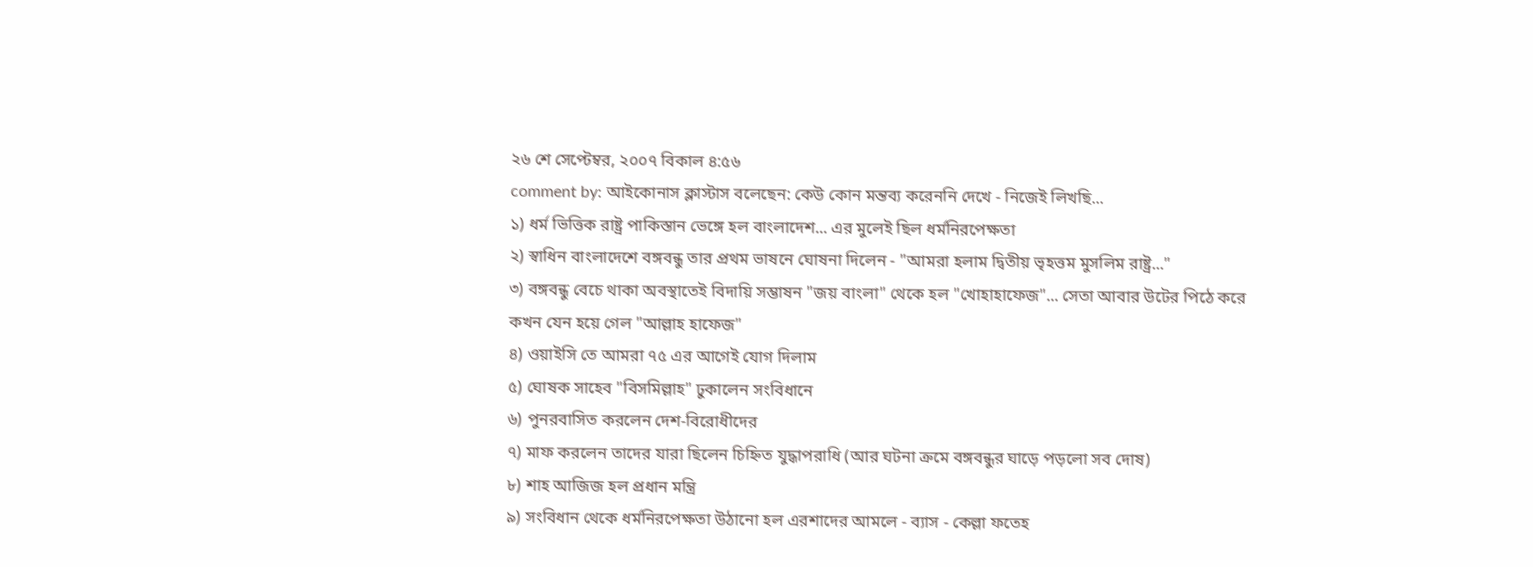২৬ শে সেপ্টেম্বর, ২০০৭ বিকাল ৪:৫৬
comment by: আইকোনাস ক্লাস্টাস বলেছেন: কেউ কোন মন্তব্য করেননি দেখে - নিজেই লিখছি...
১) ধর্ম ভিত্তিক রাষ্ট্র পাকিস্তান ভেঙ্গে হল বাংলাদেশ... এর মুলেই ছিল ধর্মনিরপেক্ষতা
২) স্বাধিন বাংলাদেশে বঙ্গবন্ধু তার প্রথম ভাষনে ঘোষনা দিলেন - "আমরা হলাম দ্বিতীয় ভৃহত্তম মুসলিম রাষ্ট্র..."
৩) বঙ্গবন্ধু বেচে থাকা অবস্থাতেই বিদায়ি সম্ভাষন "জয় বাংলা" থেকে হল "খোহাহাফেজ"... সেতা আবার উটের পিঠে করে কখন যেন হয়ে গেল "আল্লাহ হাফেজ"
৪) ওয়াইসি তে আমরা ৭৫ এর আগেই যোগ দিলাম
৫) ঘোষক সাহেব "বিসমিল্লাহ" ঢুকালেন সংবিধানে
৬) পুনরবাসিত করলেন দেশ-বিরোধীদের
৭) মাফ করলেন তাদের যারা ছিলেন চিহ্নিত যুদ্ধাপরাধি (আর ঘটনা ক্রমে বঙ্গবন্ধুর ঘাড়ে পড়লো সব দোষ)
৮) শাহ আজিজ হল প্রধান মন্ত্রি
৯) সংবিধান থেকে ধর্মনিরপেক্ষতা উঠানো হল এরশাদের আমলে - ব্যাস - কেল্লা ফতেহ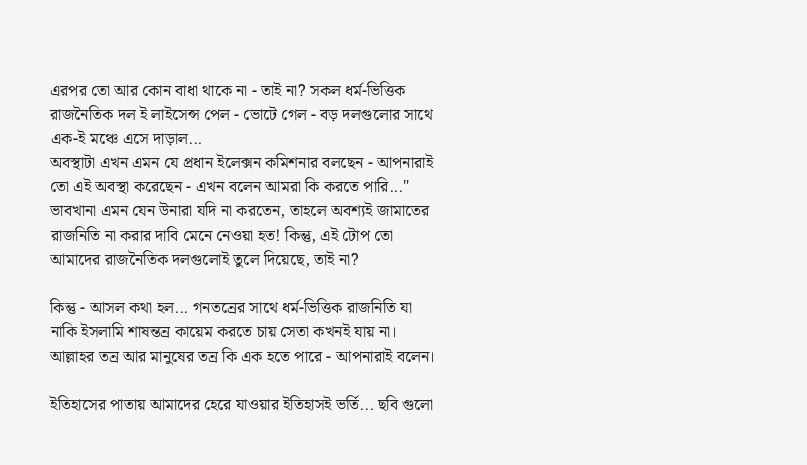এরপর তো আর কোন বাধা থাকে না - তাই না? সকল ধর্ম-ভিত্তিক রাজনৈতিক দল ই লাইসেন্স পেল - ভোটে গেল - বড় দলগুলোর সাথে এক-ই মঞ্চে এসে দাড়াল...
অবস্থাটা এখন এমন যে প্রধান ইলেক্সন কমিশনার বলছেন - আপনারাই তো এই অবস্থা করেছেন - এখন বলেন আমরা কি করতে পারি..."
ভাবখানা এমন যেন উনারা যদি না করতেন, তাহলে অবশ্যই জামাতের রাজনিতি না করার দাবি মেনে নেওয়া হত! কিন্তু, এই টোপ তো আমাদের রাজনৈতিক দলগুলোই তুলে দিয়েছে, তাই না?

কিন্তু - আসল কথা হল... গনতন্রের সাথে ধর্ম-ভিত্তিক রাজনিতি যা নাকি ইসলামি শাষন্তন্র কায়েম করতে চায় সেতা কখনই যায় না। আল্লাহর তন্র আর মানুষের তন্র কি এক হতে পারে - আপনারাই বলেন।

ইতিহাসের পাতায় আমাদের হেরে যাওয়ার ইতিহাসই ভর্তি... ছবি গুলো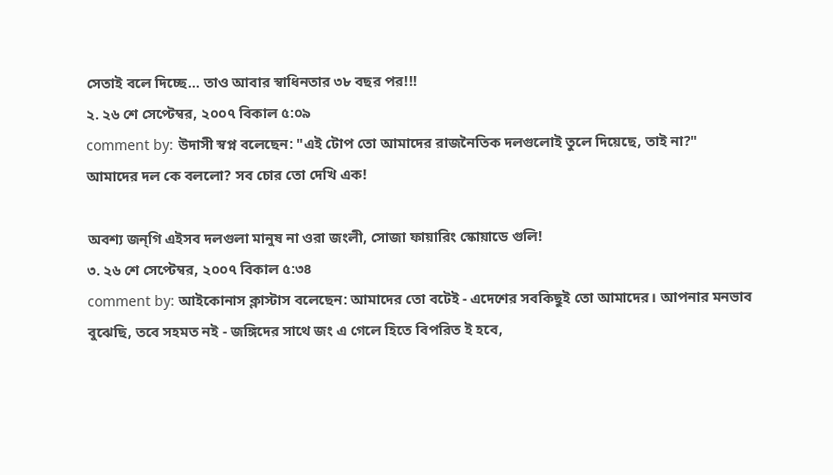সেতাই বলে দিচ্ছে... তাও আবার স্বাধিনতার ৩৮ বছর পর!!!
২. ২৬ শে সেপ্টেম্বর, ২০০৭ বিকাল ৫:০৯
comment by: উদাসী স্বপ্ন বলেছেন: "এই টোপ তো আমাদের রাজনৈতিক দলগুলোই তুলে দিয়েছে, তাই না?"
আমাদের দল কে বললো? সব চোর তো দেখি এক!

অবশ্য জন্গি এইসব দলগুলা মানুষ না ওরা জংলী, সোজা ফায়ারিং স্কোয়াডে গুলি!
৩. ২৬ শে সেপ্টেম্বর, ২০০৭ বিকাল ৫:৩৪
comment by: আইকোনাস ক্লাস্টাস বলেছেন: আমাদের তো বটেই - এদেশের সবকিছুই তো আমাদের। আপনার মনভাব বুঝেছি, তবে সহমত নই - জঙ্গিদের সাথে জং এ গেলে হিতে বিপরিত ই হবে,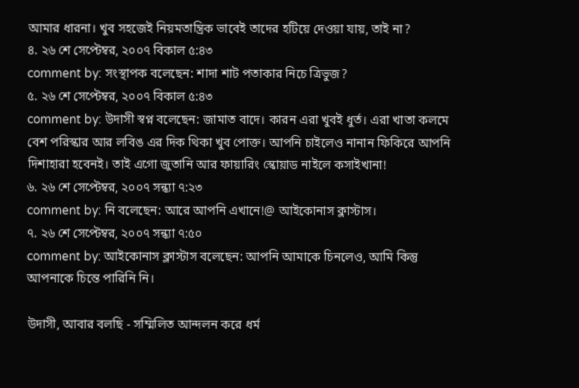আমার ধারনা। খুব সহজেই নিয়মতান্ত্রিক ভাবেই তাদের হটিয়ে দেওয়া যায়, তাই না?
৪. ২৬ শে সেপ্টেম্বর, ২০০৭ বিকাল ৫:৪৩
comment by: সংস্থাপক বলেছেন: শাদা শাট পতাকার নিচে ত্রিভুজ?
৫. ২৬ শে সেপ্টেম্বর, ২০০৭ বিকাল ৫:৪৩
comment by: উদাসী স্বপ্ন বলেছেন: জামাত বাদে। কারন এরা খুবই ধুর্ত। এরা খাতা কলমে বেশ পরিস্কার আর লবিঙ এর দিক থিকা খুব পোক্ত। আপনি চাইলেও নানান ফিকিরে আপনি দিশাহারা হবেনই। তাই এগো জুতানি আর ফায়ারিং স্কোয়াড নাইলে কসাইখানা!
৬. ২৬ শে সেপ্টেম্বর, ২০০৭ সন্ধ্যা ৭:২৩
comment by: নি বলেছেন: আরে আপনি এখানে!@ আইকোনাস ক্লাস্টাস।
৭. ২৬ শে সেপ্টেম্বর, ২০০৭ সন্ধ্যা ৭:৫০
comment by: আইকোনাস ক্লাস্টাস বলেছেন: আপনি আমাকে চিনলেও, আমি কিন্তু আপনাকে চিন্তে পারিনি নি।

উদাসী, আবার বলছি - সম্মিলিত আন্দলন করে ধর্ম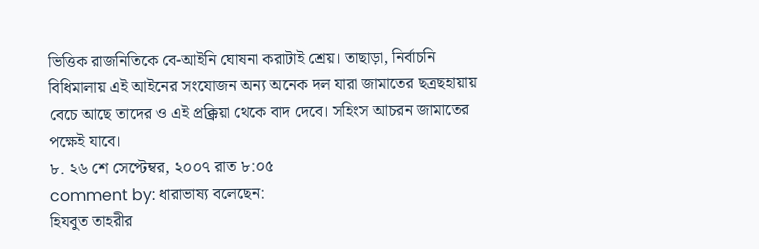ভিত্তিক রাজনিতিকে বে-আইনি ঘোষনা করাটাই শ্রেয়। তাছাড়া, নির্বাচনি বিধিমালায় এই আইনের সংযোজন অন্য অনেক দল যারা জামাতের ছত্রছহায়ায় বেচে আছে তাদের ও এই প্রক্ক্রিয়া থেকে বাদ দেবে। সহিংস আচরন জামাতের পক্ষেই যাবে।
৮. ২৬ শে সেপ্টেম্বর, ২০০৭ রাত ৮:০৫
comment by: ধারাভাষ্য বলেছেন:
হিযবুত তাহরীর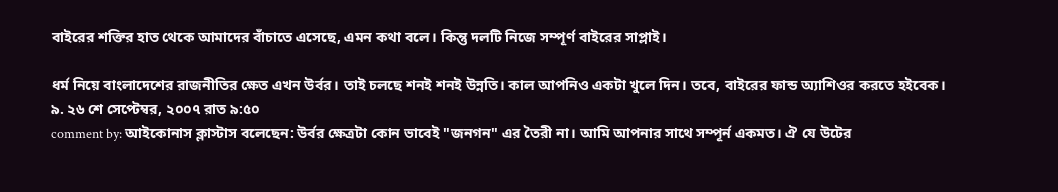বাইরের শক্তির হাত থেকে আমাদের বাঁচাতে এসেছে, এমন কথা বলে। কিন্তু দলটি নিজে সম্পূর্ণ বাইরের সাপ্লাই।

ধর্ম নিয়ে বাংলাদেশের রাজনীতির ক্ষেত এখন উর্বর। তাই চলছে শনই শনই উন্নতি। কাল আপনিও একটা খুলে দিন। তবে, বাইরের ফান্ড অ্যাশিওর করতে হইবেক।
৯. ২৬ শে সেপ্টেম্বর, ২০০৭ রাত ৯:৫০
comment by: আইকোনাস ক্লাস্টাস বলেছেন: উর্বর ক্ষেত্রটা কোন ভাবেই "জনগন" এর তৈরী না। আমি আপনার সাথে সম্পূর্ন একমত। ঐ যে উটের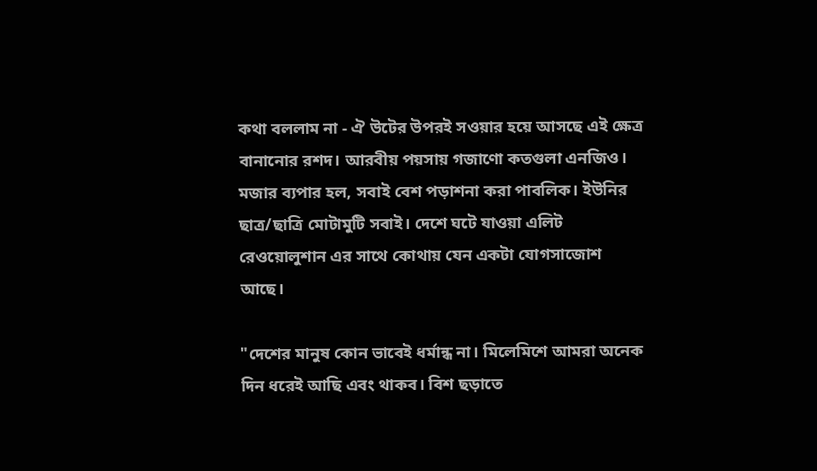কথা বললাম না - ঐ উটের উপরই সওয়ার হয়ে আসছে এই ক্ষেত্র বানানোর রশদ। আরবীয় পয়সায় গজাণো কতগুলা এনজিও। মজার ব্যপার হল, সবাই বেশ পড়াশনা করা পাবলিক। ইউনির ছাত্র/ছাত্রি মোটামুটি সবাই। দেশে ঘটে যাওয়া এলিট রেওয়োলুশান এর সাথে কোথায় যেন একটা যোগসাজোশ আছে।

"দেশের মানুষ কোন ভাবেই ধর্মান্ধ না। মিলেমিশে আমরা অনেক দিন ধরেই আছি এবং থাকব। বিশ ছড়াতে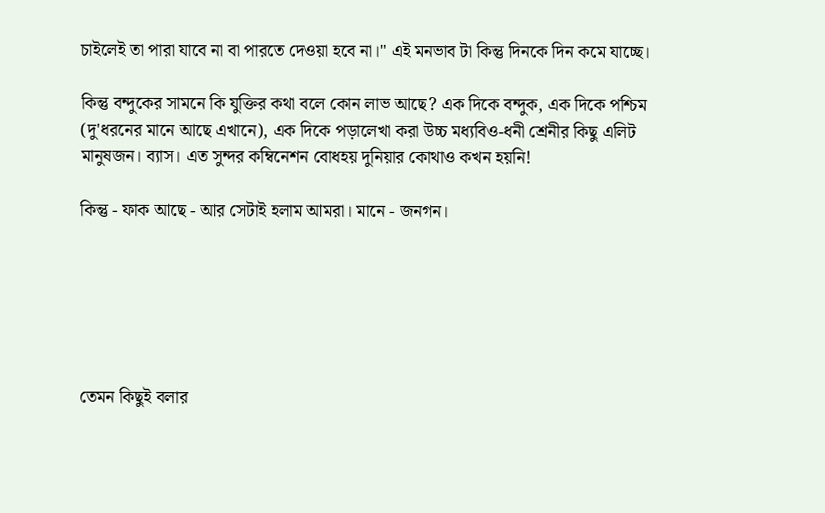চাইলেই তা পারা যাবে না বা পারতে দেওয়া হবে না।" এই মনভাব টা কিন্তু দিনকে দিন কমে যাচ্ছে।

কিন্তু বন্দুকের সামনে কি যুক্তির কথা বলে কোন লাভ আছে? এক দিকে বন্দুক, এক দিকে পশ্চিম (দু'ধরনের মানে আছে এখানে), এক দিকে পড়ালেখা করা উচ্চ মধ্যবিও-ধনী শ্রেনীর কিছু এলিট মানুষজন। ব্যাস। এত সুন্দর কম্বিনেশন বোধহয় দুনিয়ার কোথাও কখন হয়নি!

কিন্তু - ফাক আছে - আর সেটাই হলাম আমরা। মানে - জনগন।






তেমন কিছুই বলার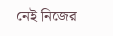নেই নিজের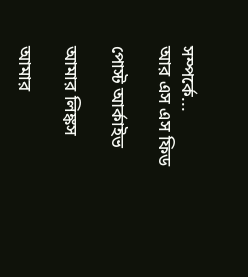সম্পর্কে...
আর এস এস ফিড

পোস্ট আর্কাইভ

আমার লিঙ্কস

আমার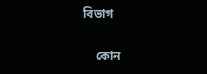বিভাগ

    কোন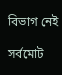বিভাগ নেই

সর্বমোট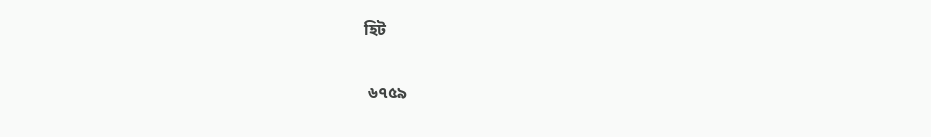হিট

 ৬৭৫৯